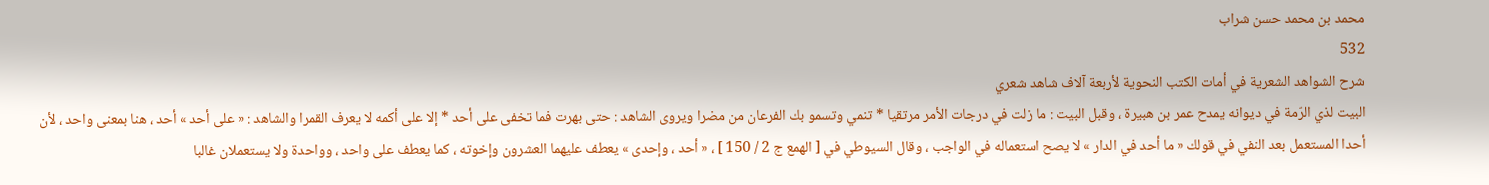محمد بن محمد حسن شراب
532
شرح الشواهد الشعرية في أمات الكتب النحوية لأربعة آلاف شاهد شعري
البيت لذي الرّمة في ديوانه يمدح عمر بن هبيرة ، وقبل البيت : ما زلت في درجات الأمر مرتقيا * تنمي وتسمو بك الفرعان من مضرا ويروى الشاهد : حتى بهرت فما تخفى على أحد * إلا على أكمه لا يعرف القمرا والشاهد : « على أحد » أحد ، هنا بمعنى واحد ، لأن أحدا المستعمل بعد النفي في قولك « ما أحد في الدار » لا يصح استعماله في الواجب ، وقال السيوطي في [ الهمع ج 2 / 150 ] ، « أحد ، وإحدى » يعطف عليهما العشرون وإخوته ، كما يعطف على واحد ، وواحدة ولا يستعملان غالبا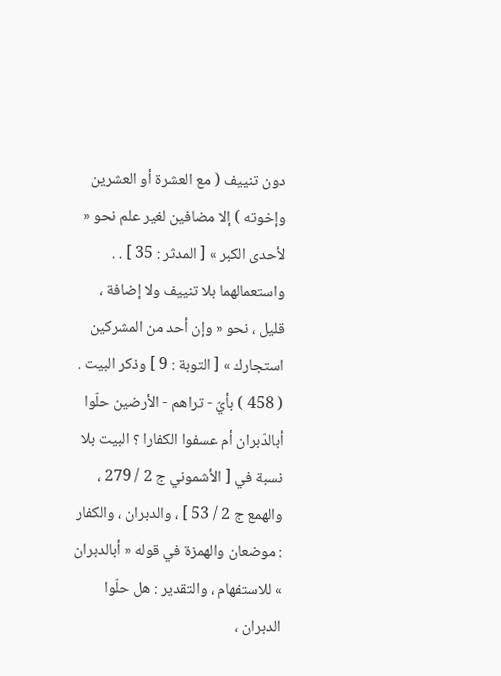دون تنييف ( مع العشرة أو العشرين وإخوته ) إلا مضافين لغير علم نحو « لأحدى الكبر » [ المدثر : 35 ] . . واستعمالهما بلا تنييف ولا إضافة ، قليل ، نحو « وإن أحد من المشركين استجارك » [ التوبة : 9 ] وذكر البيت . ( 458 ) بأيّ - تراهم - الأرضين حلّوا أبالدّبران أم عسفوا الكفارا ؟ البيت بلا نسبة في [ الأشموني ج 2 / 279 ، والهمع ج 2 / 53 ] ، والدبران ، والكفار : موضعان والهمزة في قوله « أبالدبران » للاستفهام ، والتقدير : هل حلّوا الدبران ،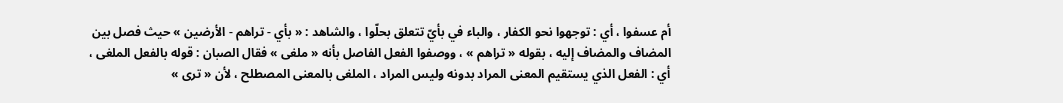أم عسفوا ، أي : توجهوا نحو الكفار ، والباء في بأيّ تتعلق بحلّوا ، والشاهد : « بأي - تراهم - الأرضين » حيث فصل بين المضاف والمضاف إليه ، بقوله « تراهم » ، ووصفوا الفعل الفاصل بأنه « ملغى » فقال الصبان : قوله بالفعل الملغى ، أي : الفعل الذي يستقيم المعنى المراد بدونه وليس المراد ، الملغى بالمعنى المصطلح ، لأن « ترى »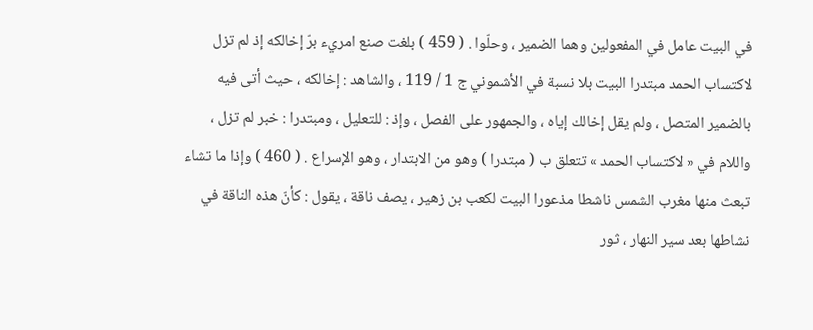في البيت عامل في المفعولين وهما الضمير ، وحلّوا . ( 459 ) بلغت صنع امريء برّ إخالكه إذ لم تزل لاكتساب الحمد مبتدرا البيت بلا نسبة في الأشموني ج 1 / 119 ، والشاهد : إخالكه ، حيث أتى فيه بالضمير المتصل ، ولم يقل إخالك إياه ، والجمهور على الفصل ، وإذ : للتعليل ، ومبتدرا : خبر لم تزل ، واللام في « لاكتساب الحمد » تتعلق ب ( مبتدرا ) وهو من الابتدار ، وهو الإسراع . ( 460 ) وإذا ما تشاء تبعث منها مغرب الشمس ناشطا مذعورا البيت لكعب بن زهير ، يصف ناقة ، يقول : كأنّ هذه الناقة في نشاطها بعد سير النهار ، ثور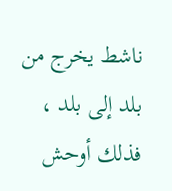ناشط يخرج من بلد إلى بلد ، فذلك أوحش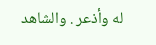له وأذعر . والشاهد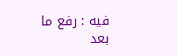فيه : رفع ما بعد